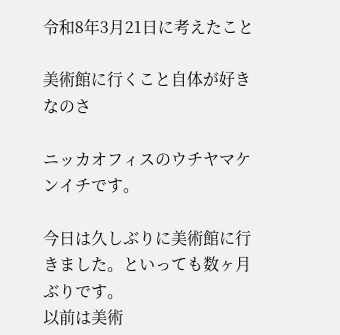令和8年3月21日に考えたこと

美術館に行くこと自体が好きなのさ

ニッカオフィスのウチヤマケンイチです。

今日は久しぶりに美術館に行きました。といっても数ヶ月ぶりです。
以前は美術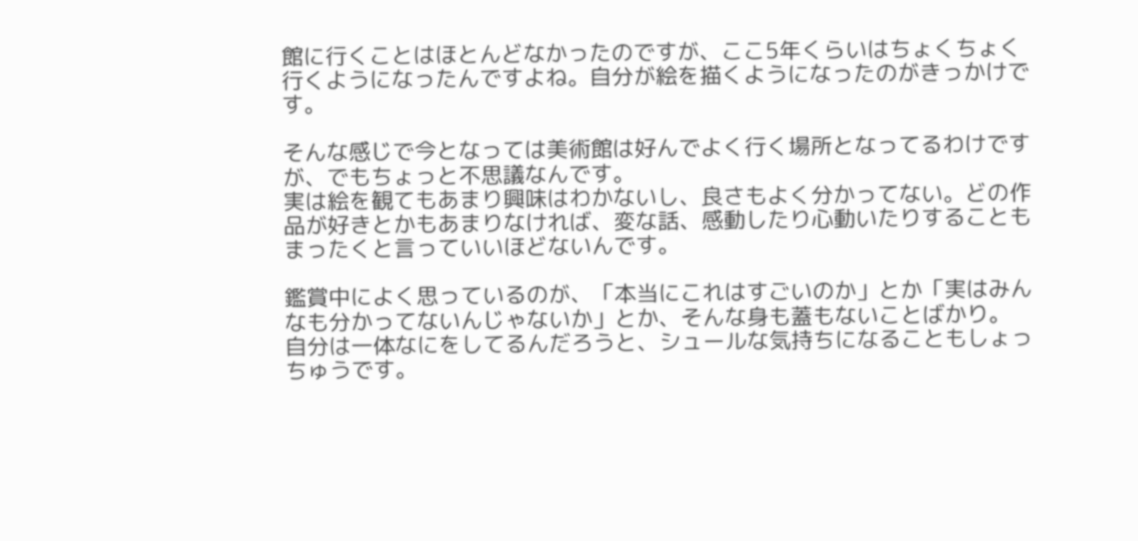館に行くことはほとんどなかったのですが、ここ5年くらいはちょくちょく行くようになったんですよね。自分が絵を描くようになったのがきっかけです。

そんな感じで今となっては美術館は好んでよく行く場所となってるわけですが、でもちょっと不思議なんです。
実は絵を観てもあまり興味はわかないし、良さもよく分かってない。どの作品が好きとかもあまりなければ、変な話、感動したり心動いたりすることもまったくと言っていいほどないんです。

鑑賞中によく思っているのが、「本当にこれはすごいのか」とか「実はみんなも分かってないんじゃないか」とか、そんな身も蓋もないことばかり。
自分は一体なにをしてるんだろうと、シュールな気持ちになることもしょっちゅうです。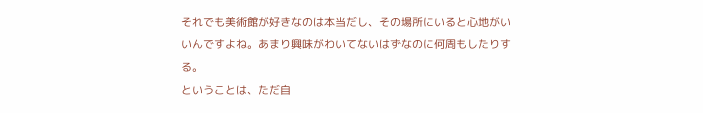それでも美術館が好きなのは本当だし、その場所にいると心地がいいんですよね。あまり興味がわいてないはずなのに何周もしたりする。
ということは、ただ自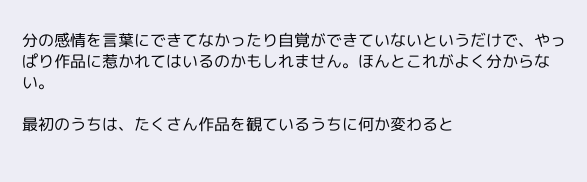分の感情を言葉にできてなかったり自覚ができていないというだけで、やっぱり作品に惹かれてはいるのかもしれません。ほんとこれがよく分からない。

最初のうちは、たくさん作品を観ているうちに何か変わると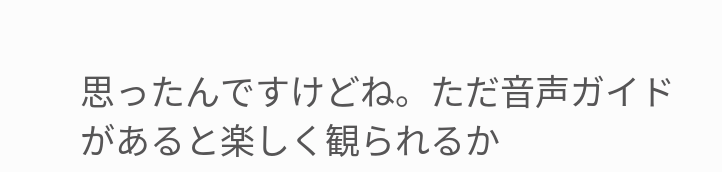思ったんですけどね。ただ音声ガイドがあると楽しく観られるか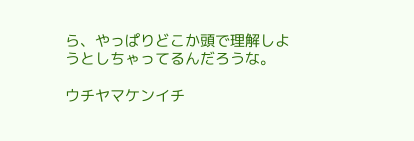ら、やっぱりどこか頭で理解しようとしちゃってるんだろうな。

ウチヤマケンイチ